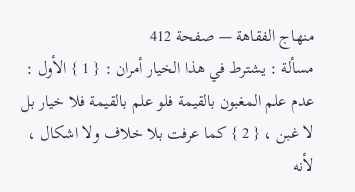منهاج الفقاهة — صفحة 412
مسألة : يشترط في هذا الخيار أمران : { 1 } الأول : عدم علم المغبون بالقيمة فلو علم بالقيمة فلا خيار بل لا غبن ، { 2 } كما عرفت بلا خلاف ولا اشكال ، لأنه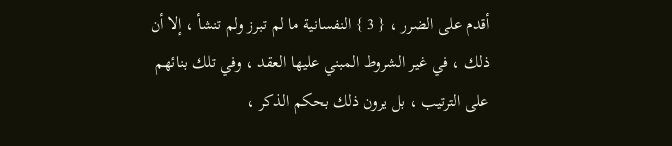أقدم على الضرر ، { 3 } النفسانية ما لم تبرز ولم تنشأ ، إلا أن ذلك ، في غير الشروط المبني عليها العقد ، وفي تلك بنائهم على الترتيب ، بل يرون ذلك بحكم الذكر ،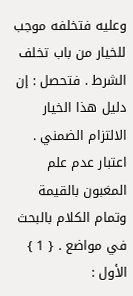وعليه فتخلفه موجب للخيار من باب تخلف الشرط . فتحصل : إن دليل هذا الخيار الالتزام الضمني . اعتبار عدم علم المغبون بالقيمة وتمام الكلام بالبحث في مواضع . { 1 } الأول :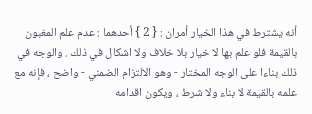أنه يشترط في هذا الخيار أمران : { 2 } أحدهما : عدم علم المغبون بالقيمة فلو علم بها لا خيار بلا خلاف ولا اشكال في ذلك . والوجه في ذلك بناءا على الوجه المختار - وهو الالتزام الضمني - واضح ، فإنه مع علمه بالقيمة لا بناء ولا شرط ، ويكون اقدامه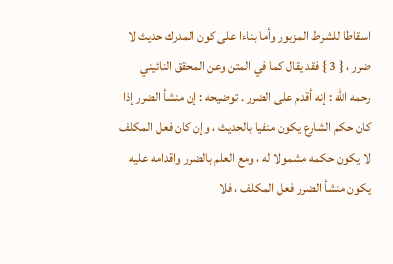اسقاطا للشرط المزبور وأما بناءا على كون المدرك حديث لا ضرر ، { 3 } فقد يقال كما في المتن وعن المحقق النائيني رحمه الله : إنه أقدم على الضرر . توضيحه : إن منشأ الضرر إذا كان حكم الشارع يكون منفيا بالحديث ، وإن كان فعل المكلف لا يكون حكمه مشمولا له ، ومع العلم بالضرر واقدامه عليه يكون منشأ الضرر فعل المكلف ، فلا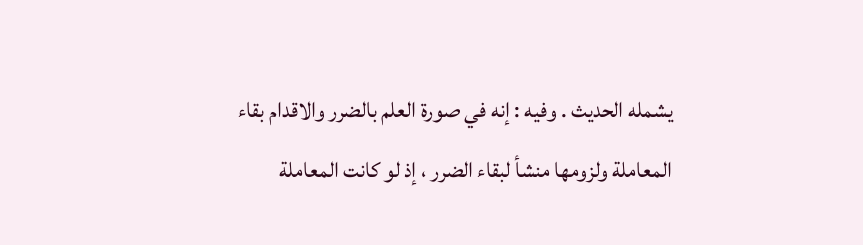يشمله الحديث . وفيه : إنه في صورة العلم بالضرر والاقدام بقاء المعاملة ولزومها منشأ لبقاء الضرر ، إذ لو كانت المعاملة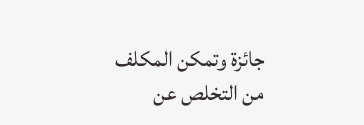جائزة وتمكن المكلف من التخلص عن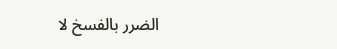الضرر بالفسخ لا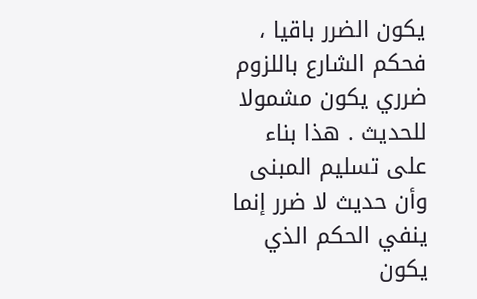يكون الضرر باقيا ، فحكم الشارع باللزوم ضرري يكون مشمولا للحديث . هذا بناء على تسليم المبنى وأن حديث لا ضرر إنما ينفي الحكم الذي يكون